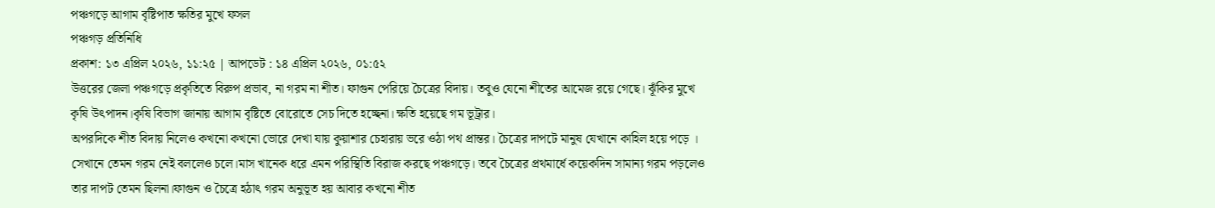পঞ্চগড়ে আগাম বৃষ্টিপাত ক্ষতির মুখে ফসল
পঞ্চগড় প্রতিনিধি
প্রকাশ: ১৩ এপ্রিল ২০২৬, ১১:২৫ | আপডেট : ১৪ এপ্রিল ২০২৬, ০১:৫২
উত্তরের জেলা পঞ্চগড়ে প্রকৃতিতে বিরুপ প্রভাব, না গরম না শীত। ফাগুন পেরিয়ে চৈত্রের বিদায়। তবুও যেনো শীতের আমেজ রয়ে গেছে। ঝূঁকির মুখে কৃষি উৎপাদন।কৃষি বিভাগ জানায় আগাম বৃষ্টিতে বোরোতে সেচ দিতে হচ্ছেনা। ক্ষতি হয়েছে গম ভূট্রার।
অপরদিকে শীত বিদায় নিলেও কখনো কখনো ভোরে দেখা যায় কুয়াশার চেহারায় ভরে ওঠা পথ প্রান্তর। চৈত্রের দাপটে মানুষ যেখানে কাহিল হয়ে পড়ে । সেখানে তেমন গরম নেই বললেও চলে।মাস খানেক ধরে এমন পরিস্থিতি বিরাজ করছে পঞ্চগড়ে। তবে চৈত্রের প্রথমার্ধে কয়েকদিন সামান্য গরম পড়লেও তার দাপট তেমন ছিলনা।ফাগুন ও চৈত্রে হঠাৎ গরম অনুভূত হয় আবার কখনো শীত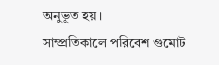অনুভূত হয়।
সাম্প্রতিকালে পরিবেশ গুমোট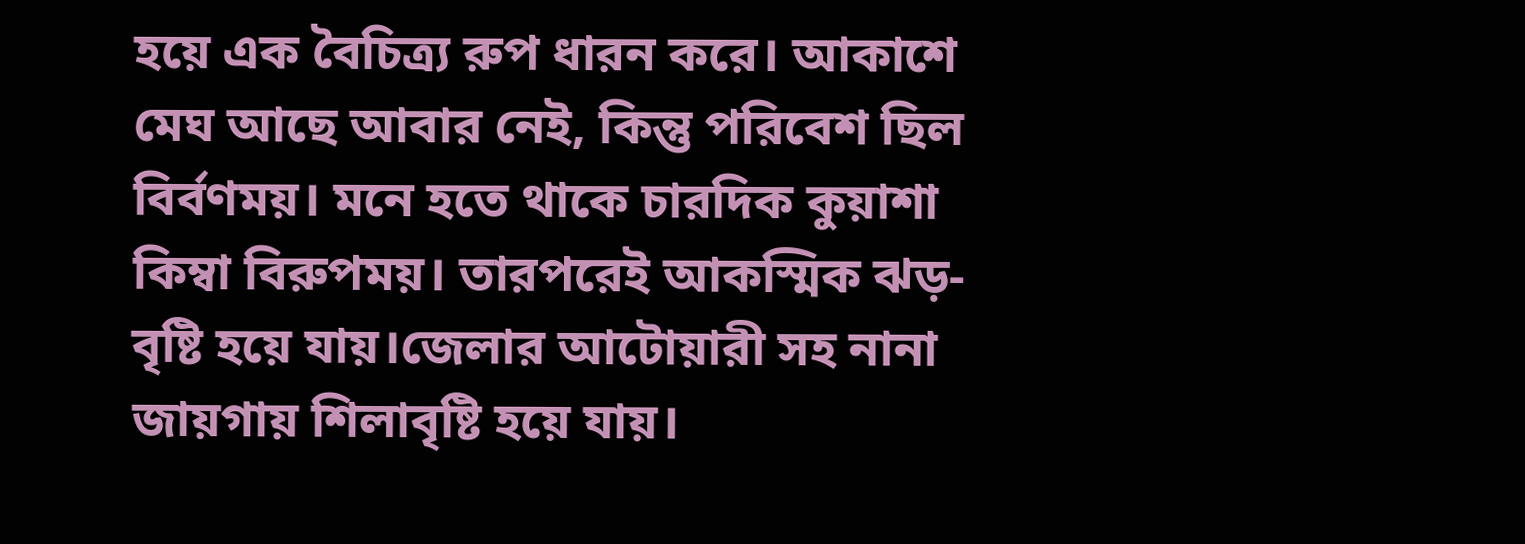হয়ে এক বৈচিত্র্য রুপ ধারন করে। আকাশে মেঘ আছে আবার নেই, কিন্তু পরিবেশ ছিল বির্বণময়। মনে হতে থাকে চারদিক কুয়াশা কিম্বা বিরুপময়। তারপরেই আকস্মিক ঝড়-বৃষ্টি হয়ে যায়।জেলার আটোয়ারী সহ নানা জায়গায় শিলাবৃষ্টি হয়ে যায়।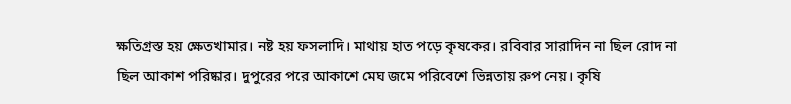ক্ষতিগ্রস্ত হয় ক্ষেতখামার। নষ্ট হয় ফসলাদি। মাথায় হাত পড়ে কৃষকের। রবিবার সারাদিন না ছিল রোদ না ছিল আকাশ পরিষ্কার। দুপুরের পরে আকাশে মেঘ জমে পরিবেশে ভিন্নতায় রুপ নেয়। কৃষি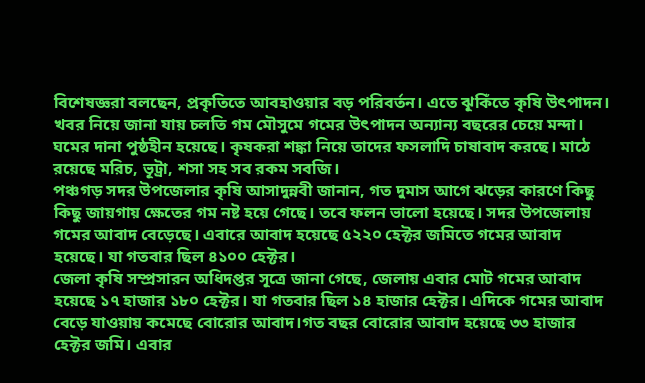বিশেষজ্ঞরা বলছেন, প্রকৃতিতে আবহাওয়ার বড় পরিবর্তন। এতে ঝূকিঁতে কৃষি উৎপাদন। খবর নিয়ে জানা যায় চলতি গম মৌসুমে গমের উৎপাদন অন্যান্য বছরের চেয়ে মন্দা। ঘমের দানা পুষ্ঠহীন হয়েছে। কৃষকরা শঙ্কা নিয়ে তাদের ফসলাদি চাষাবাদ করছে। মাঠে রয়েছে মরিচ, ভূট্রা, শসা সহ সব রকম সবজি।
পঞ্চগড় সদর উপজেলার কৃষি আসাদুন্নবী জানান, গত দুমাস আগে ঝড়ের কারণে কিছু কিছু জায়গায় ক্ষেতের গম নষ্ট হয়ে গেছে। তবে ফলন ভালো হয়েছে। সদর উপজেলায় গমের আবাদ বেড়েছে। এবারে আবাদ হয়েছে ৫২২০ হেক্টর জমিতে গমের আবাদ হয়েছে। যা গতবার ছিল ৪১০০ হেক্টর।
জেলা কৃষি সম্প্রসারন অধিদপ্তর সূত্রে জানা গেছে, জেলায় এবার মোট গমের আবাদ হয়েছে ১৭ হাজার ১৮০ হেক্টর। যা গতবার ছিল ১৪ হাজার হেক্টর। এদিকে গমের আবাদ বেড়ে যাওয়ায় কমেছে বোরোর আবাদ।গত বছর বোরোর আবাদ হয়েছে ৩৩ হাজার হেক্টর জমি। এবার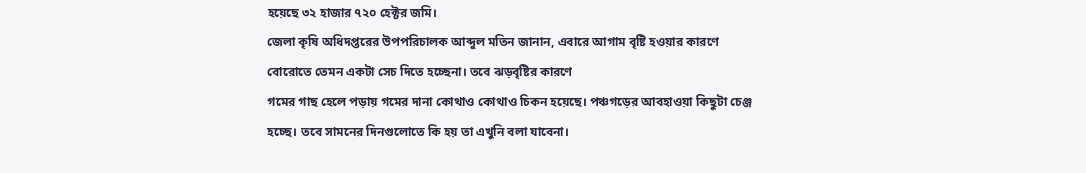হয়েছে ৩২ হাজার ৭২০ হেক্টর জমি।
জেলা কৃষি অধিদপ্তরের উপপরিচালক আব্দুল মতিন জানান, এবারে আগাম বৃষ্টি হওয়ার কারণে বোরোতে তেমন একটা সেচ দিতে হচ্ছেনা। তবে ঝড়বৃষ্টির কারণে
গমের গাছ হেলে পড়ায় গমের দানা কোথাও কোথাও চিকন হয়েছে। পঞ্চগড়ের আবহাওয়া কিছুটা চেঞ্জ হচ্ছে। তবে সামনের দিনগুলোতে কি হয় তা এখুনি বলা যাবেনা।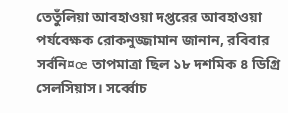তেতুঁলিয়া আবহাওয়া দপ্তরের আবহাওয়া পর্যবেক্ষক রোকনুজ্জামান জানান, রবিবার সর্বনি¤œ তাপমাত্রা ছিল ১৮ দশমিক ৪ ডিগ্রি সেলসিয়াস। সর্ব্বোচ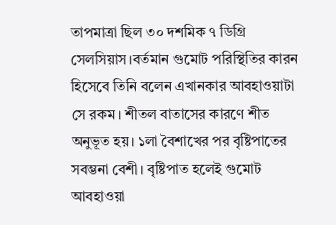তাপমাত্রা ছিল ৩০ দশমিক ৭ ডিগ্রি সেলসিয়াস।বর্তমান গুমোট পরিস্থিতির কারন হিসেবে তিনি বলেন এখানকার আবহাওয়াটা সে রকম। শীতল বাতাসের কারণে শীত অনুভূত হয়। ১লা বৈশাখের পর বৃষ্টিপাতের সবম্ভনা বেশী। বৃষ্টিপাত হলেই গুমোট আবহাওয়া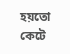হয়তো কেটে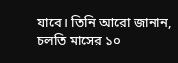যাবে। তিনি আরো জানান, চলতি মাসের ১০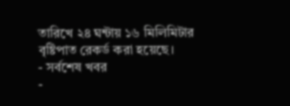তারিখে ২৪ ঘন্টায় ১৬ মিলিমিটার বৃষ্টিপাত রেকর্ড করা হয়েছে।
- সর্বশেষ খবর
-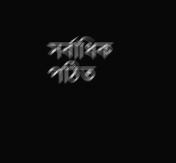সর্বাধিক পঠিত